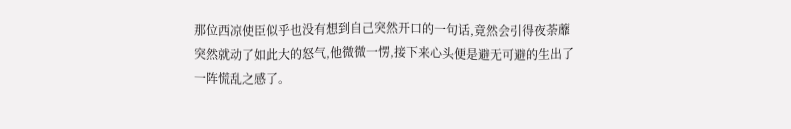那位西凉使臣似乎也没有想到自己突然开口的一句话,竟然会引得夜荼蘼突然就动了如此大的怒气,他微微一愣,接下来心头便是避无可避的生出了一阵慌乱之感了。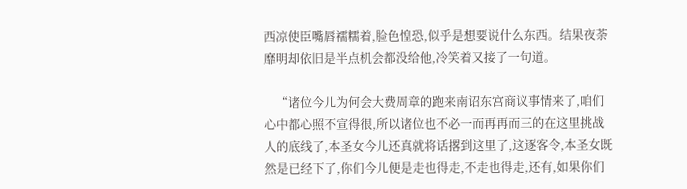西凉使臣嘴唇襦糯着,脸色惶恐,似乎是想要说什么东西。结果夜荼靡明却依旧是半点机会都没给他,冷笑着又接了一句道。

    “诸位今儿为何会大费周章的跑来南诏东宫商议事情来了,咱们心中都心照不宣得很,所以诸位也不必一而再再而三的在这里挑战人的底线了,本圣女今儿还真就将话撂到这里了,这逐客令,本圣女既然是已经下了,你们今儿便是走也得走,不走也得走,还有,如果你们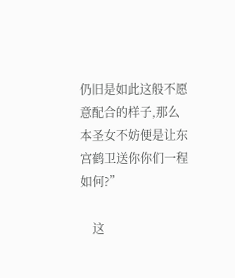仍旧是如此这般不愿意配合的样子,那么本圣女不妨便是让东宫鹤卫送你你们一程如何?”

    这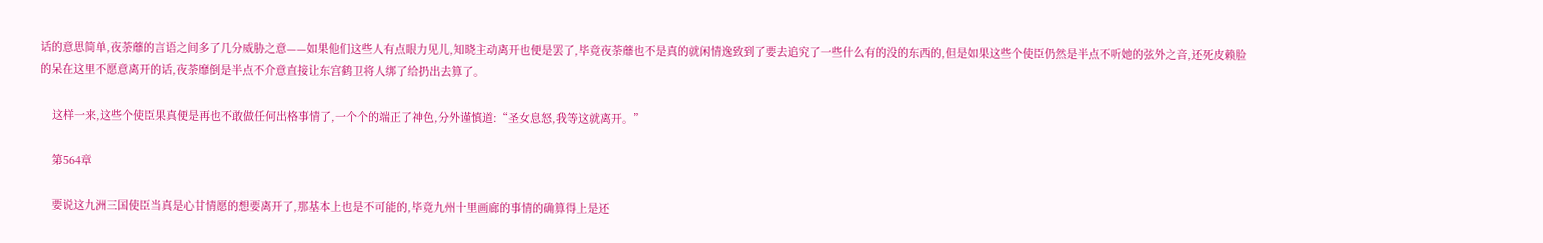话的意思简单,夜荼蘼的言语之间多了几分威胁之意——如果他们这些人有点眼力见儿,知晓主动离开也便是罢了,毕竟夜荼蘼也不是真的就闲情逸致到了要去追究了一些什么有的没的东西的,但是如果这些个使臣仍然是半点不听她的弦外之音,还死皮赖脸的呆在这里不愿意离开的话,夜荼靡倒是半点不介意直接让东宫鹤卫将人绑了给扔出去算了。

    这样一来,这些个使臣果真便是再也不敢做任何出格事情了,一个个的端正了神色,分外谨慎道:“圣女息怒,我等这就离开。”

    第564章

    要说这九洲三国使臣当真是心甘情愿的想要离开了,那基本上也是不可能的,毕竟九州十里画廊的事情的确算得上是还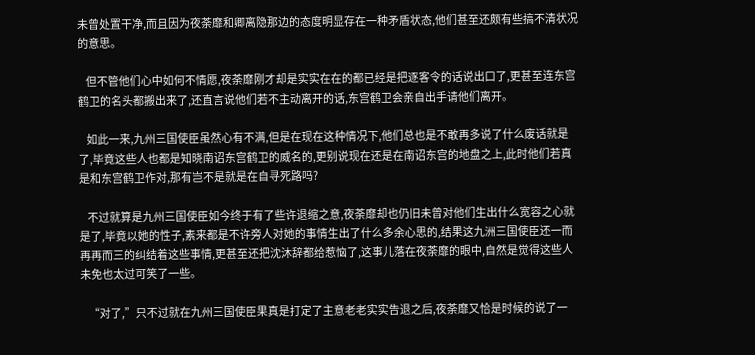未曾处置干净,而且因为夜荼靡和卿离隐那边的态度明显存在一种矛盾状态,他们甚至还颇有些搞不清状况的意思。

    但不管他们心中如何不情愿,夜荼靡刚才却是实实在在的都已经是把逐客令的话说出口了,更甚至连东宫鹤卫的名头都搬出来了,还直言说他们若不主动离开的话,东宫鹤卫会亲自出手请他们离开。

    如此一来,九州三国使臣虽然心有不满,但是在现在这种情况下,他们总也是不敢再多说了什么废话就是了,毕竟这些人也都是知晓南诏东宫鹤卫的威名的,更别说现在还是在南诏东宫的地盘之上,此时他们若真是和东宫鹤卫作对,那有岂不是就是在自寻死路吗?

    不过就算是九州三国使臣如今终于有了些许退缩之意,夜荼靡却也仍旧未曾对他们生出什么宽容之心就是了,毕竟以她的性子,素来都是不许旁人对她的事情生出了什么多余心思的,结果这九洲三国使臣还一而再再而三的纠结着这些事情,更甚至还把沈沐辞都给惹恼了,这事儿落在夜荼靡的眼中,自然是觉得这些人未免也太过可笑了一些。

    “对了,”只不过就在九州三国使臣果真是打定了主意老老实实告退之后,夜荼靡又恰是时候的说了一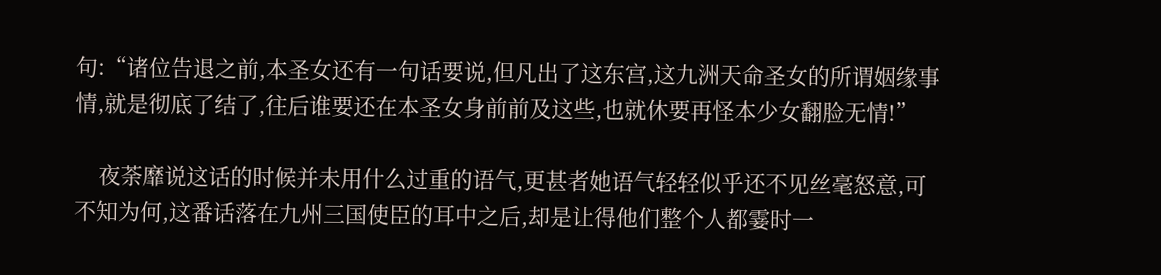句:“诸位告退之前,本圣女还有一句话要说,但凡出了这东宫,这九洲天命圣女的所谓姻缘事情,就是彻底了结了,往后谁要还在本圣女身前前及这些,也就休要再怪本少女翻脸无情!”

    夜荼靡说这话的时候并未用什么过重的语气,更甚者她语气轻轻似乎还不见丝毫怒意,可不知为何,这番话落在九州三国使臣的耳中之后,却是让得他们整个人都霎时一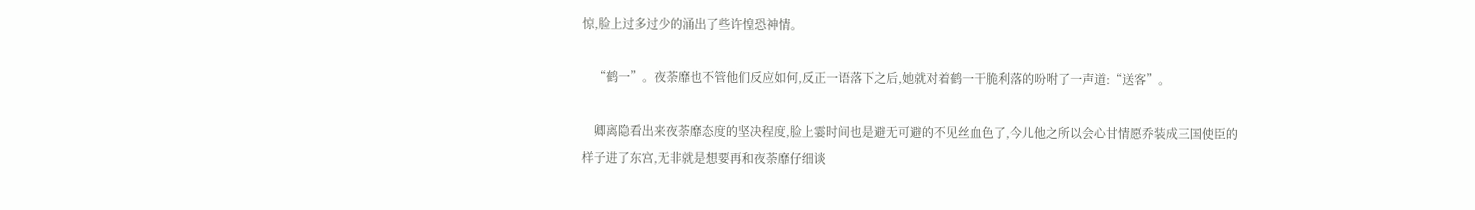惊,脸上过多过少的涌出了些许惶恐神情。

    “鹤一”。夜荼靡也不管他们反应如何,反正一语落下之后,她就对着鹤一干脆利落的吩咐了一声道:“送客”。

    卿离隐看出来夜荼靡态度的坚决程度,脸上霎时间也是避无可避的不见丝血色了,今儿他之所以会心甘情愿乔装成三国使臣的样子进了东宫,无非就是想要再和夜荼靡仔细谈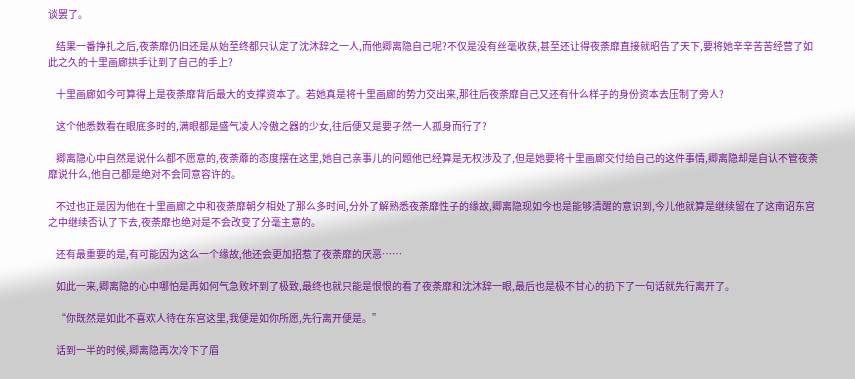谈罢了。

    结果一番挣扎之后,夜荼靡仍旧还是从始至终都只认定了沈沐辞之一人,而他卿离隐自己呢?不仅是没有丝毫收获,甚至还让得夜荼靡直接就昭告了天下,要将她辛辛苦苦经营了如此之久的十里画廊拱手让到了自己的手上?

    十里画廊如今可算得上是夜荼靡背后最大的支撑资本了。若她真是将十里画廊的势力交出来,那往后夜荼靡自己又还有什么样子的身份资本去压制了旁人?

    这个他悉数看在眼底多时的,满眼都是盛气凌人冷傲之器的少女,往后便又是要孑然一人孤身而行了?

    卿离隐心中自然是说什么都不愿意的,夜荼蘼的态度摆在这里,她自己亲事儿的问题他已经算是无权涉及了,但是她要将十里画廊交付给自己的这件事情,卿离隐却是自认不管夜荼靡说什么,他自己都是绝对不会同意容许的。

    不过也正是因为他在十里画廊之中和夜荼靡朝夕相处了那么多时间,分外了解熟悉夜荼靡性子的缘故,卿离隐现如今也是能够清醒的意识到,今儿他就算是继续留在了这南诏东宫之中继续否认了下去,夜荼靡也绝对是不会改变了分毫主意的。

    还有最重要的是,有可能因为这么一个缘故,他还会更加招惹了夜荼靡的厌恶……

    如此一来,卿离隐的心中哪怕是再如何气急败坏到了极致,最终也就只能是恨恨的看了夜荼靡和沈沐辞一眼,最后也是极不甘心的扔下了一句话就先行离开了。

    “你既然是如此不喜欢人待在东宫这里,我便是如你所愿,先行离开便是。”

    话到一半的时候,卿离隐再次冷下了眉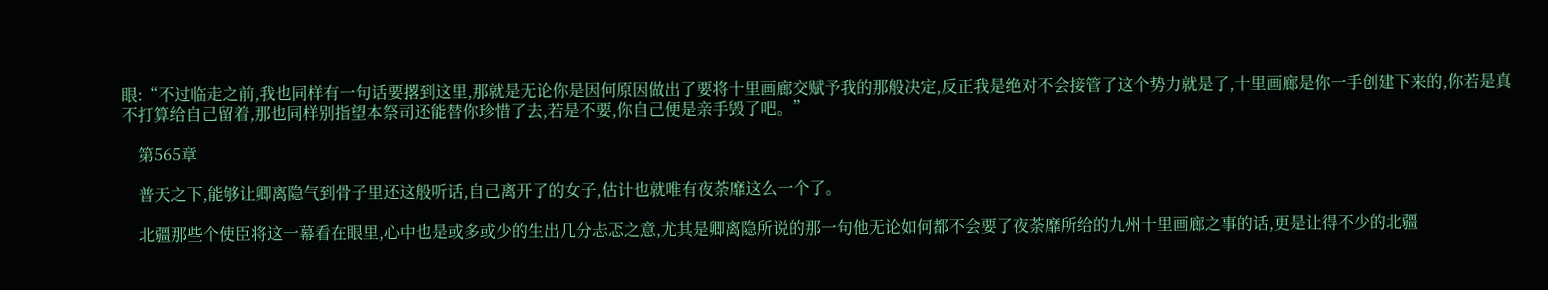眼:“不过临走之前,我也同样有一句话要撂到这里,那就是无论你是因何原因做出了要将十里画廊交赋予我的那般决定,反正我是绝对不会接管了这个势力就是了,十里画廊是你一手创建下来的,你若是真不打算给自己留着,那也同样别指望本祭司还能替你珍惜了去,若是不要,你自己便是亲手毁了吧。”

    第565章

    普天之下,能够让卿离隐气到骨子里还这般听话,自己离开了的女子,估计也就唯有夜荼靡这么一个了。

    北疆那些个使臣将这一幕看在眼里,心中也是或多或少的生出几分忐忑之意,尤其是卿离隐所说的那一句他无论如何都不会要了夜荼靡所给的九州十里画廊之事的话,更是让得不少的北疆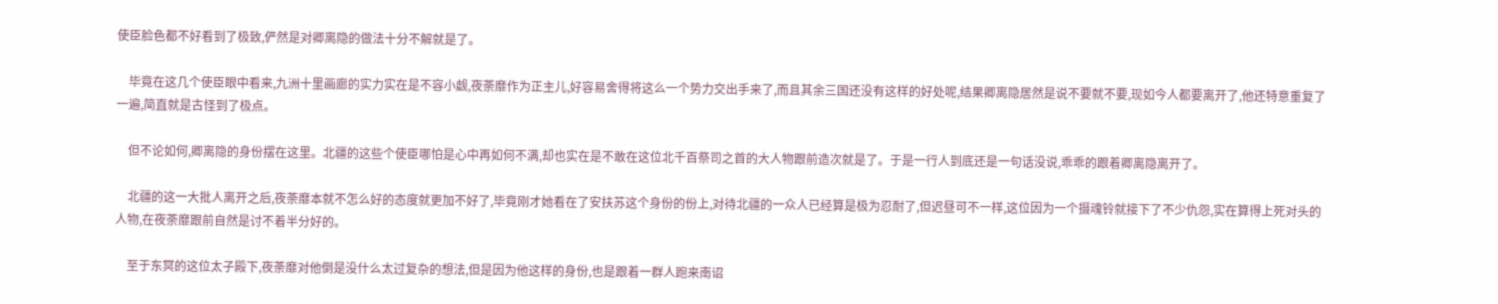使臣脸色都不好看到了极致,俨然是对卿离隐的做法十分不解就是了。

    毕竟在这几个使臣眼中看来,九洲十里画廊的实力实在是不容小觑,夜荼靡作为正主儿,好容易舍得将这么一个势力交出手来了,而且其余三国还没有这样的好处呢,结果卿离隐居然是说不要就不要,现如今人都要离开了,他还特意重复了一遍,简直就是古怪到了极点。

    但不论如何,卿离隐的身份摆在这里。北疆的这些个使臣哪怕是心中再如何不满,却也实在是不敢在这位北千百祭司之首的大人物跟前造次就是了。于是一行人到底还是一句话没说,乖乖的跟着卿离隐离开了。

    北疆的这一大批人离开之后,夜荼靡本就不怎么好的态度就更加不好了,毕竟刚才她看在了安扶苏这个身份的份上,对待北疆的一众人已经算是极为忍耐了,但迟昼可不一样,这位因为一个摄魂铃就接下了不少仇怨,实在算得上死对头的人物,在夜荼靡跟前自然是讨不着半分好的。

    至于东冥的这位太子殿下,夜荼靡对他倒是没什么太过复杂的想法,但是因为他这样的身份,也是跟着一群人跑来南诏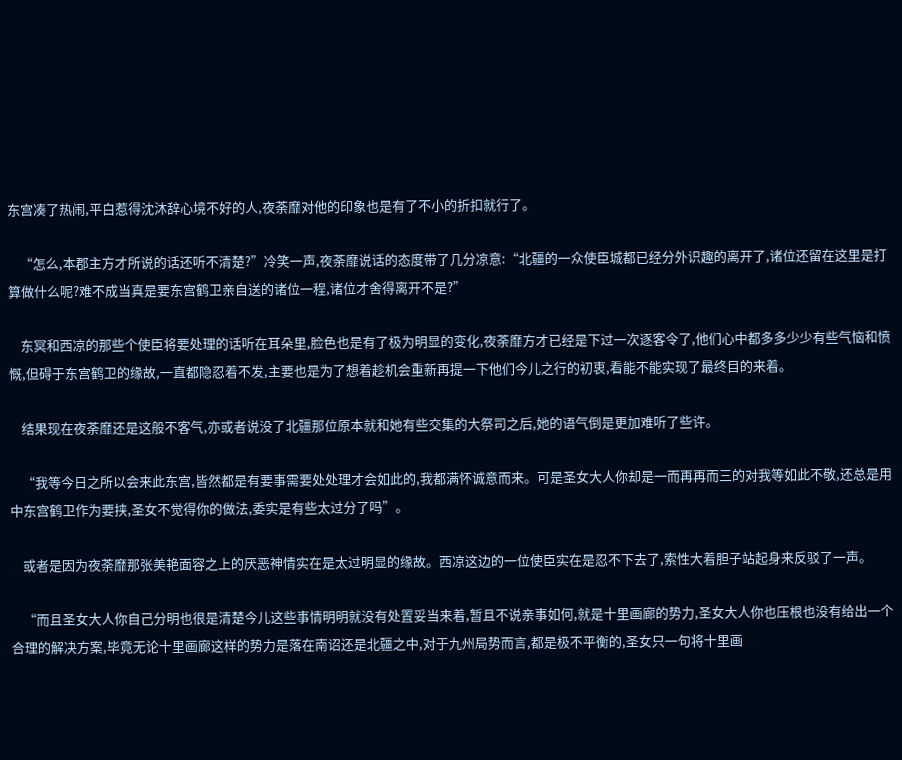东宫凑了热闹,平白惹得沈沐辞心境不好的人,夜荼靡对他的印象也是有了不小的折扣就行了。

    “怎么,本郡主方才所说的话还听不清楚?”冷笑一声,夜荼靡说话的态度带了几分凉意:“北疆的一众使臣城都已经分外识趣的离开了,诸位还留在这里是打算做什么呢?难不成当真是要东宫鹤卫亲自送的诸位一程,诸位才舍得离开不是?”

    东冥和西凉的那些个使臣将要处理的话听在耳朵里,脸色也是有了极为明显的变化,夜荼靡方才已经是下过一次逐客令了,他们心中都多多少少有些气恼和愤慨,但碍于东宫鹤卫的缘故,一直都隐忍着不发,主要也是为了想着趁机会重新再提一下他们今儿之行的初衷,看能不能实现了最终目的来着。

    结果现在夜荼靡还是这般不客气,亦或者说没了北疆那位原本就和她有些交集的大祭司之后,她的语气倒是更加难听了些许。

    “我等今日之所以会来此东宫,皆然都是有要事需要处处理才会如此的,我都满怀诚意而来。可是圣女大人你却是一而再再而三的对我等如此不敬,还总是用中东宫鹤卫作为要挟,圣女不觉得你的做法,委实是有些太过分了吗”。

    或者是因为夜荼靡那张美艳面容之上的厌恶神情实在是太过明显的缘故。西凉这边的一位使臣实在是忍不下去了,索性大着胆子站起身来反驳了一声。

    “而且圣女大人你自己分明也很是清楚今儿这些事情明明就没有处置妥当来着,暂且不说亲事如何,就是十里画廊的势力,圣女大人你也压根也没有给出一个合理的解决方案,毕竟无论十里画廊这样的势力是落在南诏还是北疆之中,对于九州局势而言,都是极不平衡的,圣女只一句将十里画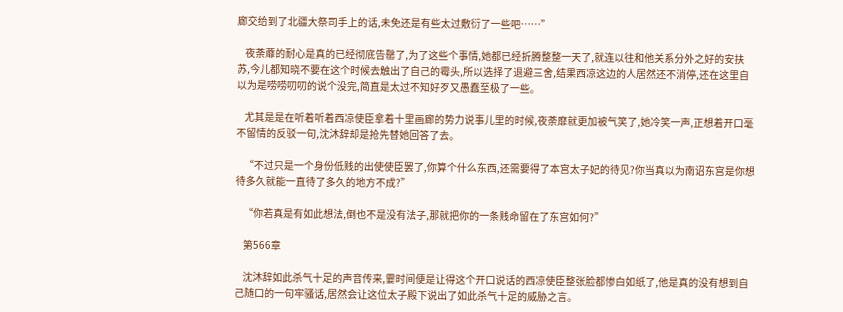廊交给到了北疆大祭司手上的话,未免还是有些太过敷衍了一些吧……”

    夜荼蘼的耐心是真的已经彻底告罄了,为了这些个事情,她都已经折腾整整一天了,就连以往和他关系分外之好的安扶苏,今儿都知晓不要在这个时候去触出了自己的霉头,所以选择了退避三舍,结果西凉这边的人居然还不消停,还在这里自以为是唠唠叨叨的说个没完,简直是太过不知好歹又愚蠢至极了一些。

    尤其是是在听着听着西凉使臣拿着十里画廊的势力说事儿里的时候,夜荼靡就更加被气笑了,她冷笑一声,正想着开口毫不留情的反驳一句,沈沐辞却是抢先替她回答了去。

    “不过只是一个身份低贱的出使使臣罢了,你算个什么东西,还需要得了本宫太子妃的待见?你当真以为南诏东宫是你想待多久就能一直待了多久的地方不成?”

    “你若真是有如此想法,倒也不是没有法子,那就把你的一条贱命留在了东宫如何?”

    第566章

    沈沐辞如此杀气十足的声音传来,霎时间便是让得这个开口说话的西凉使臣整张脸都惨白如纸了,他是真的没有想到自己随口的一句牢骚话,居然会让这位太子殿下说出了如此杀气十足的威胁之言。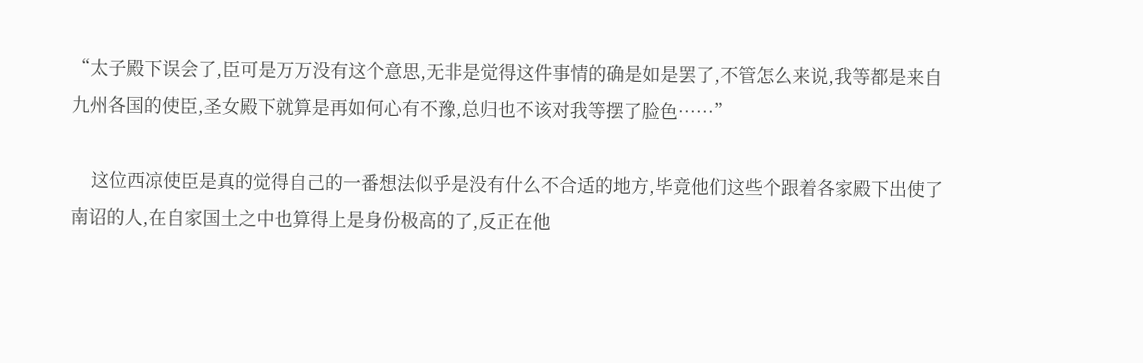“太子殿下误会了,臣可是万万没有这个意思,无非是觉得这件事情的确是如是罢了,不管怎么来说,我等都是来自九州各国的使臣,圣女殿下就算是再如何心有不豫,总归也不该对我等摆了脸色……”

    这位西凉使臣是真的觉得自己的一番想法似乎是没有什么不合适的地方,毕竟他们这些个跟着各家殿下出使了南诏的人,在自家国土之中也算得上是身份极高的了,反正在他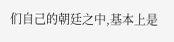们自己的朝廷之中,基本上是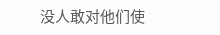没人敢对他们使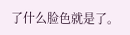了什么脸色就是了。